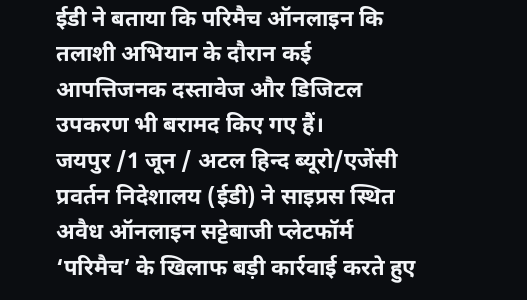ईडी ने बताया कि परिमैच ऑनलाइन कि तलाशी अभियान के दौरान कई आपत्तिजनक दस्तावेज और डिजिटल उपकरण भी बरामद किए गए हैं।
जयपुर /1 जून / अटल हिन्द ब्यूरो/एजेंसी
प्रवर्तन निदेशालय (ईडी) ने साइप्रस स्थित अवैध ऑनलाइन सट्टेबाजी प्लेटफॉर्म ‘परिमैच’ के खिलाफ बड़ी कार्रवाई करते हुए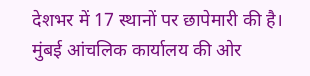देशभर में 17 स्थानों पर छापेमारी की है। मुंबई आंचलिक कार्यालय की ओर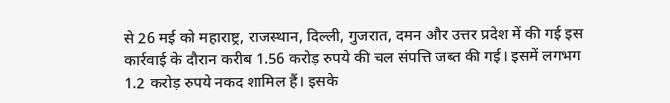से 26 मई को महाराष्ट्र, राजस्थान, दिल्ली, गुजरात, दमन और उत्तर प्रदेश में की गई इस कार्रवाई के दौरान करीब 1.56 करोड़ रुपये की चल संपत्ति जब्त की गई। इसमें लगभग 1.2 करोड़ रुपये नकद शामिल हैं। इसके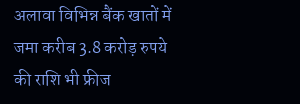अलावा विभिन्न बैंक खातों में जमा करीब 3.8 करोड़ रुपये की राशि भी फ्रीज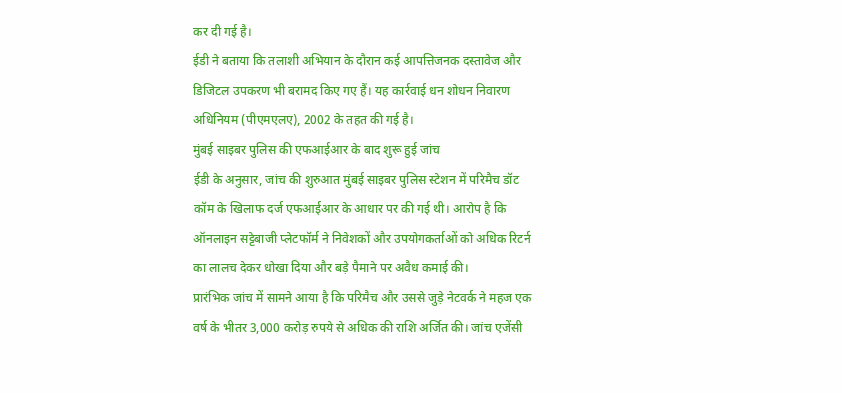कर दी गई है।
ईडी ने बताया कि तलाशी अभियान के दौरान कई आपत्तिजनक दस्तावेज और डिजिटल उपकरण भी बरामद किए गए हैं। यह कार्रवाई धन शोधन निवारण अधिनियम (पीएमएलए), 2002 के तहत की गई है।
मुंबई साइबर पुलिस की एफआईआर के बाद शुरू हुई जांच
ईडी के अनुसार, जांच की शुरुआत मुंबई साइबर पुलिस स्टेशन में परिमैच डॉट कॉम के खिलाफ दर्ज एफआईआर के आधार पर की गई थी। आरोप है कि ऑनलाइन सट्टेबाजी प्लेटफॉर्म ने निवेशकों और उपयोगकर्ताओं को अधिक रिटर्न का लालच देकर धोखा दिया और बड़े पैमाने पर अवैध कमाई की।
प्रारंभिक जांच में सामने आया है कि परिमैच और उससे जुड़े नेटवर्क ने महज एक वर्ष के भीतर 3,000 करोड़ रुपये से अधिक की राशि अर्जित की। जांच एजेंसी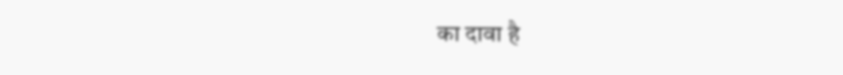का दावा है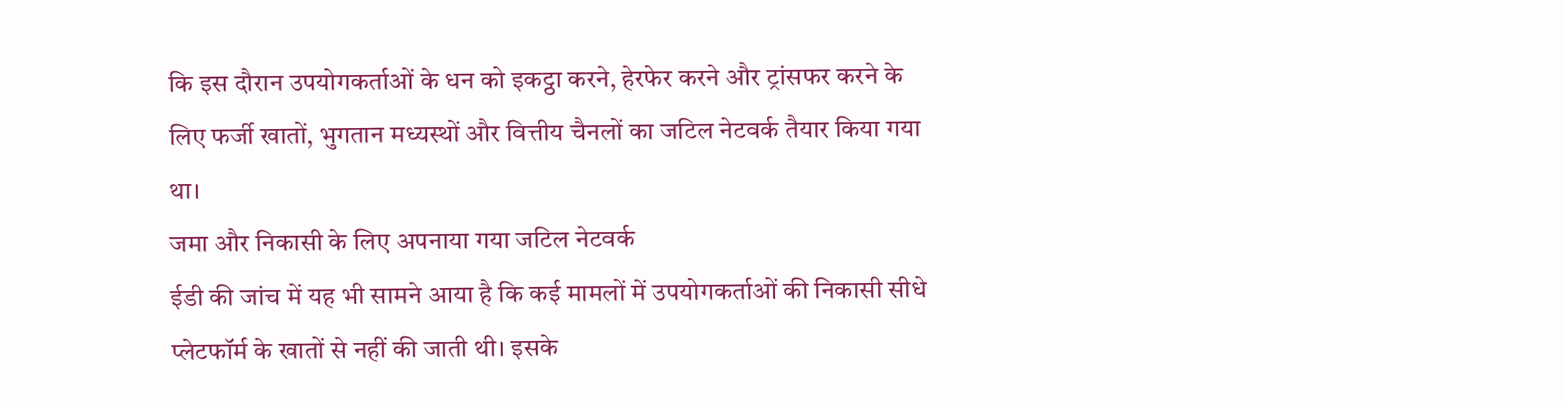कि इस दौरान उपयोगकर्ताओं के धन को इकट्ठा करने, हेरफेर करने और ट्रांसफर करने के लिए फर्जी खातों, भुगतान मध्यस्थों और वित्तीय चैनलों का जटिल नेटवर्क तैयार किया गया था।
जमा और निकासी के लिए अपनाया गया जटिल नेटवर्क
ईडी की जांच में यह भी सामने आया है कि कई मामलों में उपयोगकर्ताओं की निकासी सीधे प्लेटफॉर्म के खातों से नहीं की जाती थी। इसके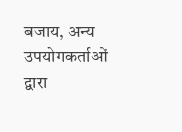बजाय, अन्य उपयोगकर्ताओं द्वारा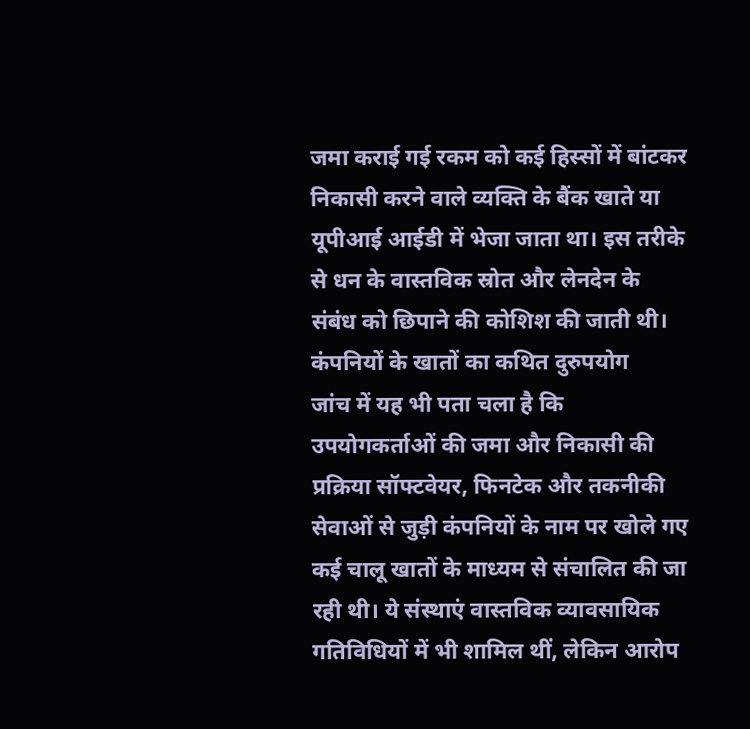जमा कराई गई रकम को कई हिस्सों में बांटकर निकासी करने वाले व्यक्ति के बैंक खाते या यूपीआई आईडी में भेजा जाता था। इस तरीके से धन के वास्तविक स्रोत और लेनदेन के संबंध को छिपाने की कोशिश की जाती थी।
कंपनियों के खातों का कथित दुरुपयोग
जांच में यह भी पता चला है कि उपयोगकर्ताओं की जमा और निकासी की प्रक्रिया सॉफ्टवेयर, फिनटेक और तकनीकी सेवाओं से जुड़ी कंपनियों के नाम पर खोले गए कई चालू खातों के माध्यम से संचालित की जा रही थी। ये संस्थाएं वास्तविक व्यावसायिक गतिविधियों में भी शामिल थीं, लेकिन आरोप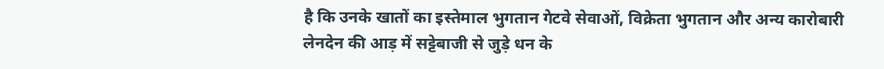है कि उनके खातों का इस्तेमाल भुगतान गेटवे सेवाओं, विक्रेता भुगतान और अन्य कारोबारी लेनदेन की आड़ में सट्टेबाजी से जुड़े धन के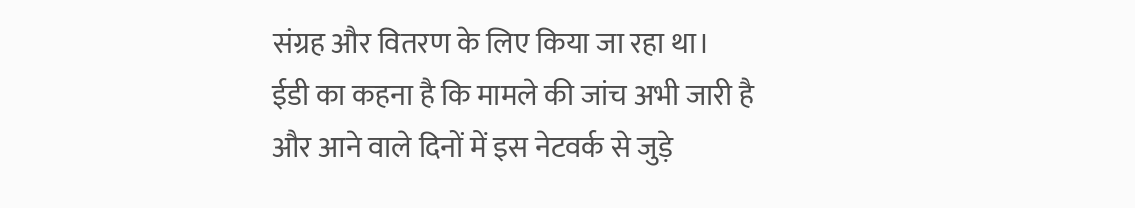संग्रह और वितरण के लिए किया जा रहा था।
ईडी का कहना है कि मामले की जांच अभी जारी है और आने वाले दिनों में इस नेटवर्क से जुड़े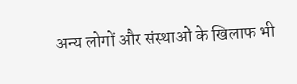अन्य लोगों और संस्थाओं के खिलाफ भी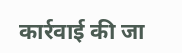कार्रवाई की जा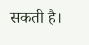सकती है।